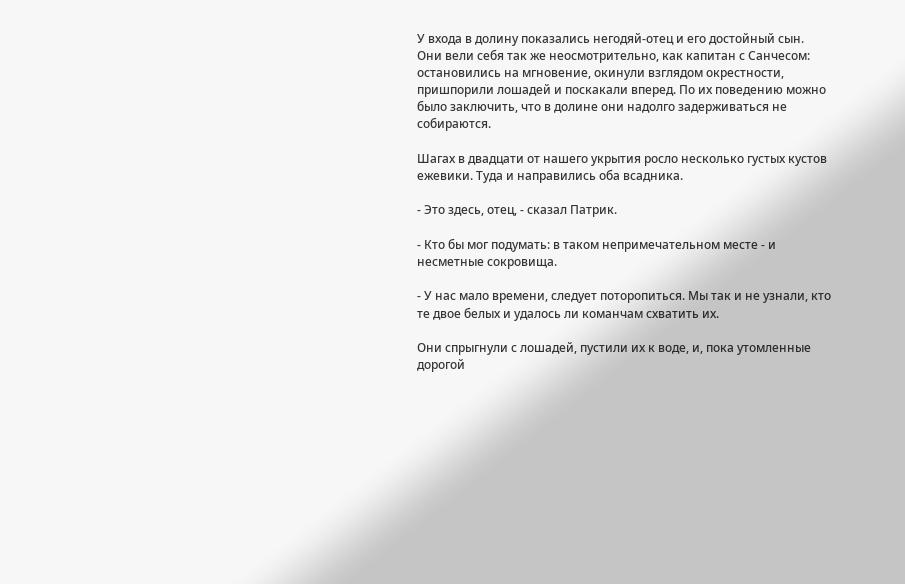У входа в долину показались негодяй-отец и его достойный сын. Они вели себя так же неосмотрительно, как капитан с Санчесом: остановились на мгновение, окинули взглядом окрестности, пришпорили лошадей и поскакали вперед. По их поведению можно было заключить, что в долине они надолго задерживаться не собираются.

Шагах в двадцати от нашего укрытия росло несколько густых кустов ежевики. Туда и направились оба всадника.

- Это здесь, отец, - сказал Патрик.

- Кто бы мог подумать: в таком непримечательном месте - и несметные сокровища.

- У нас мало времени, следует поторопиться. Мы так и не узнали, кто те двое белых и удалось ли команчам схватить их.

Они спрыгнули с лошадей, пустили их к воде, и, пока утомленные дорогой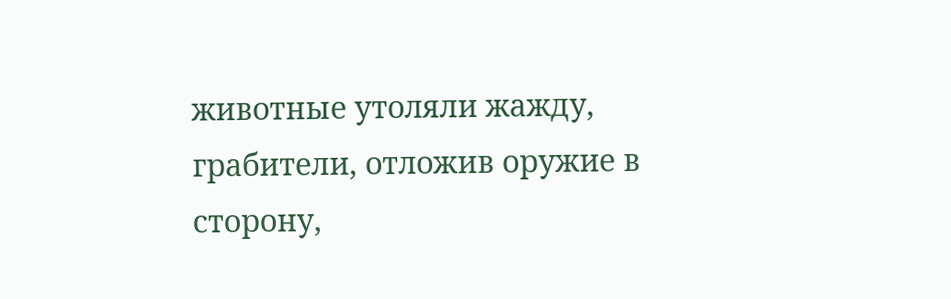животные утоляли жажду, грабители, отложив оружие в сторону,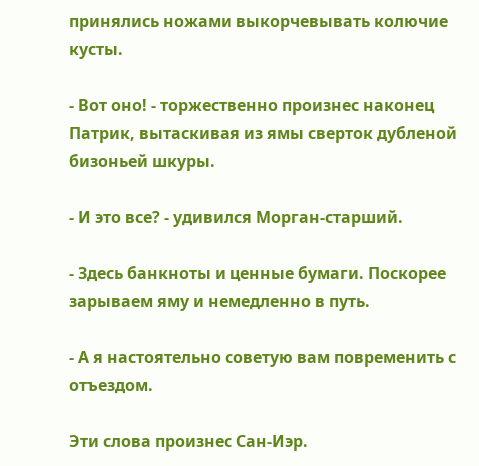принялись ножами выкорчевывать колючие кусты.

- Вот оно! - торжественно произнес наконец Патрик, вытаскивая из ямы сверток дубленой бизоньей шкуры.

- И это все? - удивился Морган-старший.

- Здесь банкноты и ценные бумаги. Поскорее зарываем яму и немедленно в путь.

- А я настоятельно советую вам повременить с отъездом.

Эти слова произнес Сан-Иэр.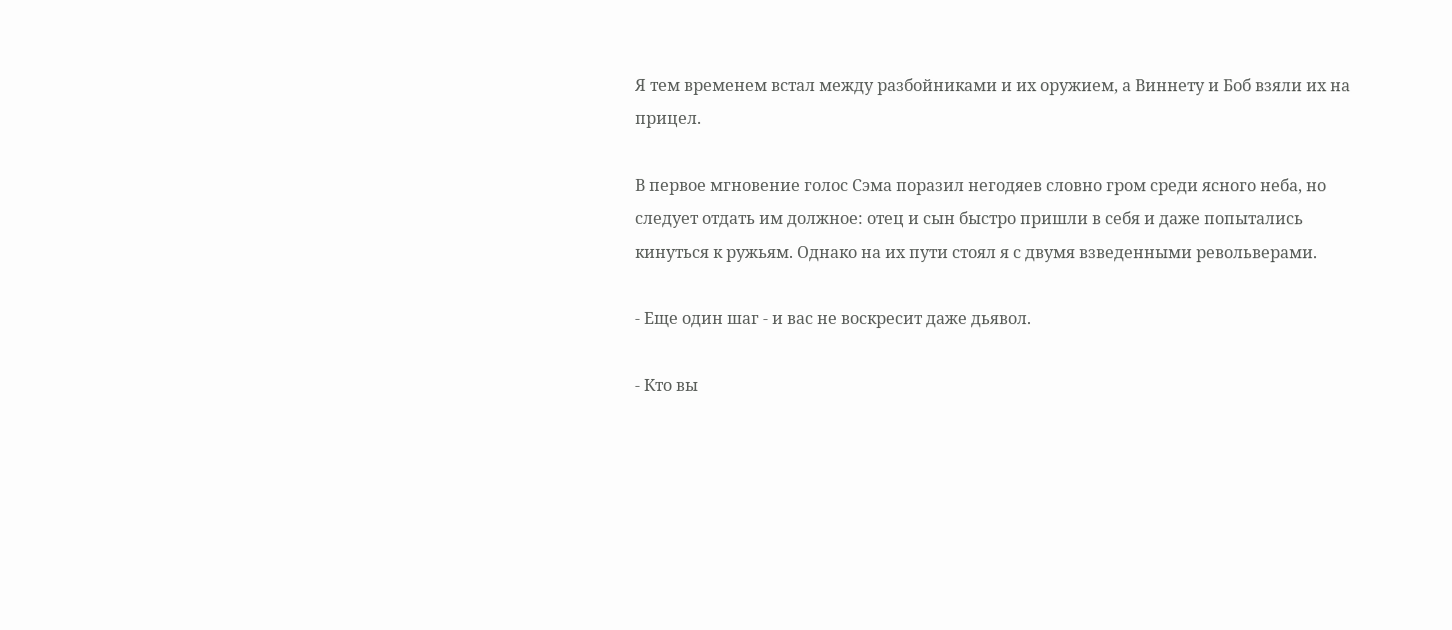Я тем временем встал между разбойниками и их оружием, а Виннету и Боб взяли их на прицел.

В первое мгновение голос Сэма поразил негодяев словно гром среди ясного неба, но следует отдать им должное: отец и сын быстро пришли в себя и даже попытались кинуться к ружьям. Однако на их пути стоял я с двумя взведенными револьверами.

- Еще один шаг - и вас не воскресит даже дьявол.

- Кто вы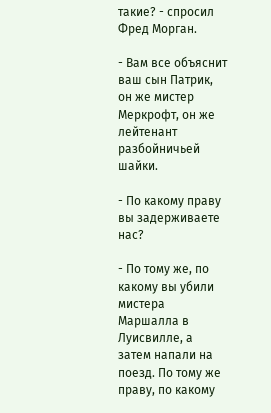такие? - спросил Фред Морган.

- Вам все объяснит ваш сын Патрик, он же мистер Меркрофт, он же лейтенант разбойничьей шайки.

- По какому праву вы задерживаете нас?

- По тому же, по какому вы убили мистера Маршалла в Луисвилле, а затем напали на поезд. По тому же праву, по какому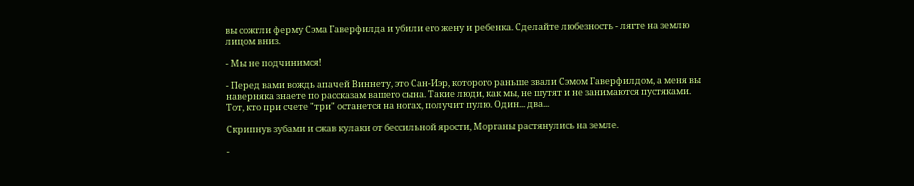вы сожгли ферму Сэма Гаверфилда и убили его жену и ребенка. Сделайте любезность - лягте на землю лицом вниз.

- Мы не подчинимся!

- Перед вами вождь апачей Виннету, это Сан-Иэр, которого раньше звали Сэмом Гаверфилдом, а меня вы наверняка знаете по рассказам вашего сына. Такие люди, как мы, не шутят и не занимаются пустяками. Тот, кто при счете "три" останется на ногах, получит пулю. Один... два...

Скрипнув зубами и сжав кулаки от бессильной ярости, Морганы растянулись на земле.

-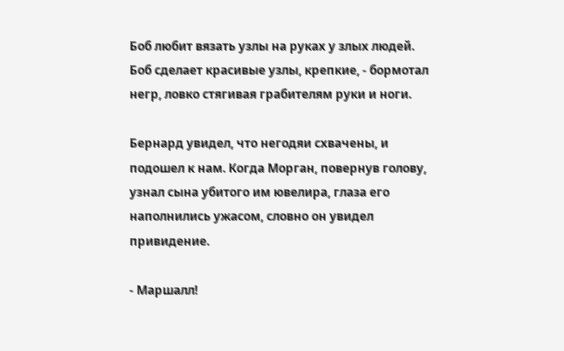Боб любит вязать узлы на руках у злых людей. Боб сделает красивые узлы, крепкие, - бормотал негр, ловко стягивая грабителям руки и ноги.

Бернард увидел, что негодяи схвачены, и подошел к нам. Когда Морган, повернув голову, узнал сына убитого им ювелира, глаза его наполнились ужасом, словно он увидел привидение.

- Маршалл!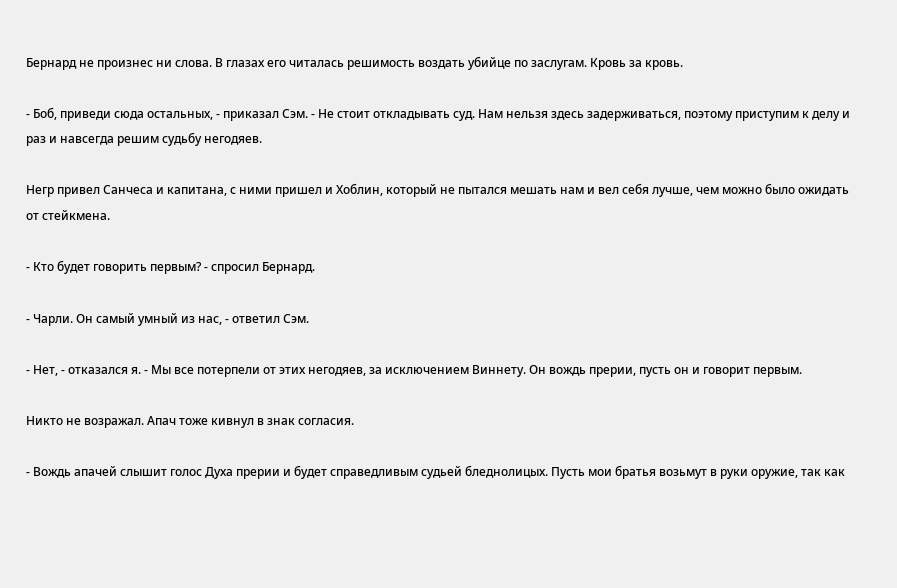Бернард не произнес ни слова. В глазах его читалась решимость воздать убийце по заслугам. Кровь за кровь.

- Боб, приведи сюда остальных, - приказал Сэм. - Не стоит откладывать суд. Нам нельзя здесь задерживаться, поэтому приступим к делу и раз и навсегда решим судьбу негодяев.

Негр привел Санчеса и капитана, с ними пришел и Хоблин, который не пытался мешать нам и вел себя лучше, чем можно было ожидать от стейкмена.

- Кто будет говорить первым? - спросил Бернард.

- Чарли. Он самый умный из нас, - ответил Сэм.

- Нет, - отказался я. - Мы все потерпели от этих негодяев, за исключением Виннету. Он вождь прерии, пусть он и говорит первым.

Никто не возражал. Апач тоже кивнул в знак согласия.

- Вождь апачей слышит голос Духа прерии и будет справедливым судьей бледнолицых. Пусть мои братья возьмут в руки оружие, так как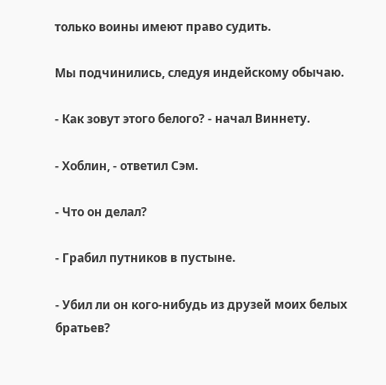только воины имеют право судить.

Мы подчинились, следуя индейскому обычаю.

- Как зовут этого белого? - начал Виннету.

- Хоблин, - ответил Сэм.

- Что он делал?

- Грабил путников в пустыне.

- Убил ли он кого-нибудь из друзей моих белых братьев?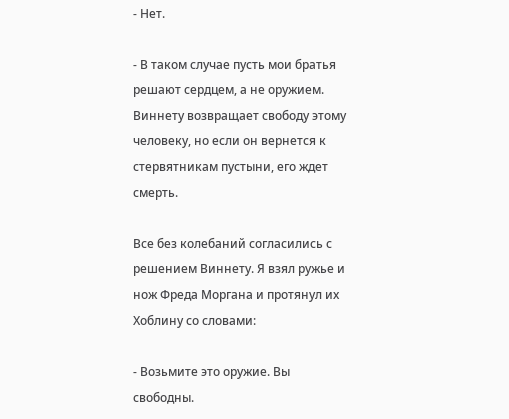- Нет.

- В таком случае пусть мои братья решают сердцем, а не оружием. Виннету возвращает свободу этому человеку, но если он вернется к стервятникам пустыни, его ждет смерть.

Все без колебаний согласились с решением Виннету. Я взял ружье и нож Фреда Моргана и протянул их Хоблину со словами:

- Возьмите это оружие. Вы свободны.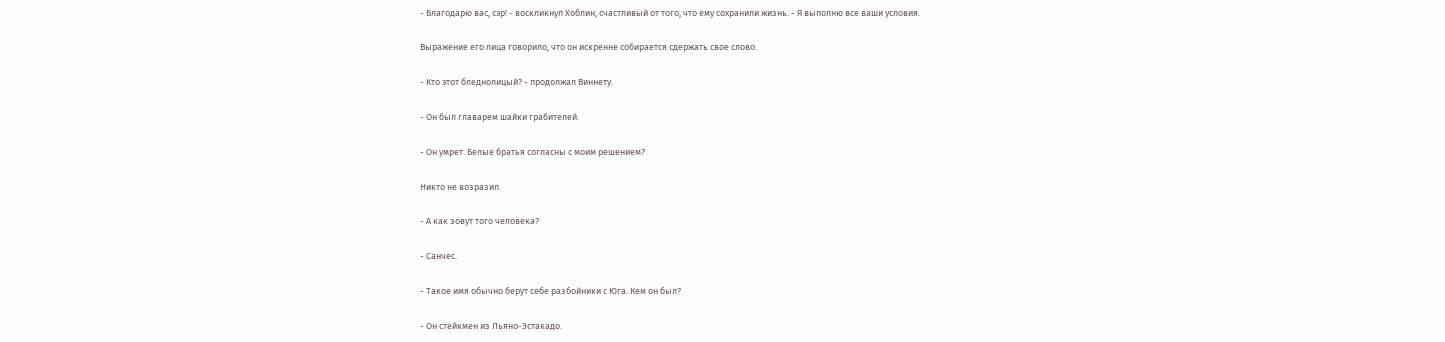- Благодарю вас, сэр! - воскликнул Хоблин, счастливый от того, что ему сохранили жизнь. - Я выполню все ваши условия.

Выражение его лица говорило, что он искренне собирается сдержать свое слово.

- Кто этот бледнолицый? - продолжал Виннету.

- Он был главарем шайки грабителей.

- Он умрет. Белые братья согласны с моим решением?

Никто не возразил.

- А как зовут того человека?

- Санчес.

- Такое имя обычно берут себе разбойники с Юга. Кем он был?

- Он стейкмен из Льяно-Эстакадо.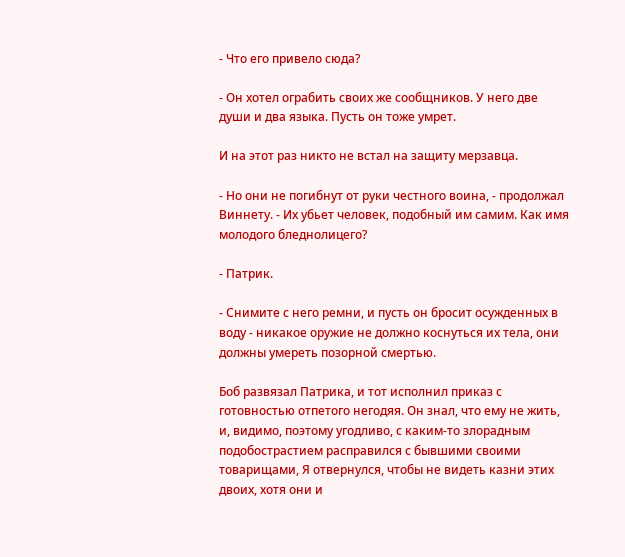- Что его привело сюда?

- Он хотел ограбить своих же сообщников. У него две души и два языка. Пусть он тоже умрет.

И на этот раз никто не встал на защиту мерзавца.

- Но они не погибнут от руки честного воина, - продолжал Виннету. - Их убьет человек, подобный им самим. Как имя молодого бледнолицего?

- Патрик.

- Снимите с него ремни, и пусть он бросит осужденных в воду - никакое оружие не должно коснуться их тела, они должны умереть позорной смертью.

Боб развязал Патрика, и тот исполнил приказ с готовностью отпетого негодяя. Он знал, что ему не жить, и, видимо, поэтому угодливо, с каким-то злорадным подобострастием расправился с бывшими своими товарищами, Я отвернулся, чтобы не видеть казни этих двоих, хотя они и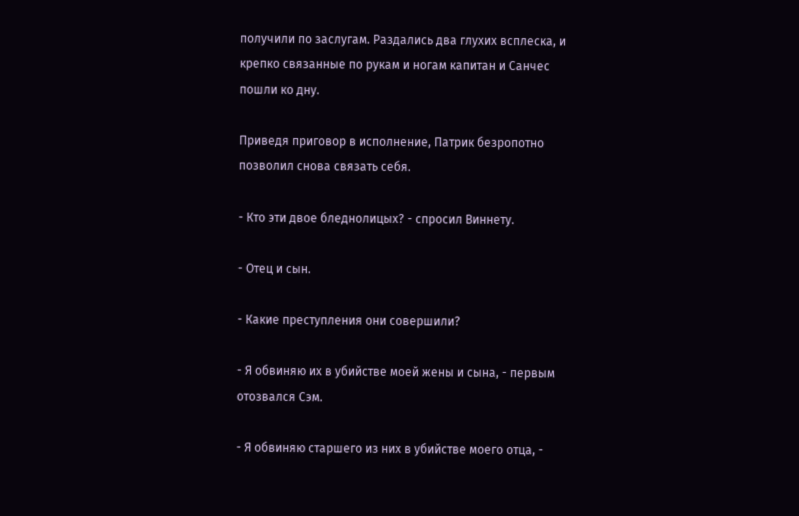получили по заслугам. Раздались два глухих всплеска, и крепко связанные по рукам и ногам капитан и Санчес пошли ко дну.

Приведя приговор в исполнение, Патрик безропотно позволил снова связать себя.

- Кто эти двое бледнолицых? - спросил Виннету.

- Отец и сын.

- Какие преступления они совершили?

- Я обвиняю их в убийстве моей жены и сына, - первым отозвался Сэм.

- Я обвиняю старшего из них в убийстве моего отца, -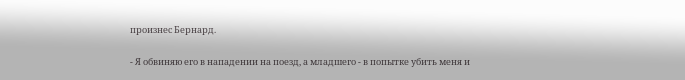произнес Бернард.

- Я обвиняю его в нападении на поезд, а младшего - в попытке убить меня и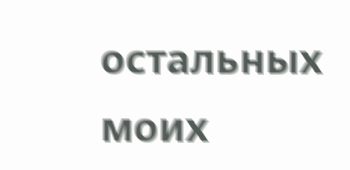остальных моих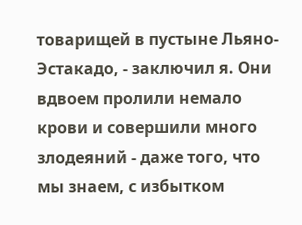товарищей в пустыне Льяно-Эстакадо, - заключил я. Они вдвоем пролили немало крови и совершили много злодеяний - даже того, что мы знаем, с избытком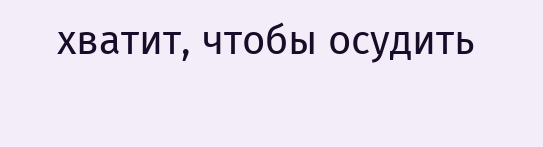хватит, чтобы осудить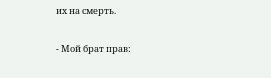их на смерть.

- Мой брат прав: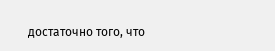достаточно того, что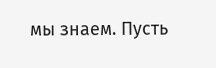мы знаем. Пусть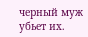черный муж убьет их.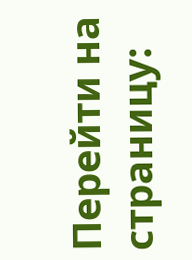Перейти на страницу: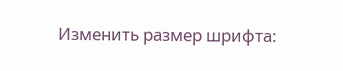Изменить размер шрифта: